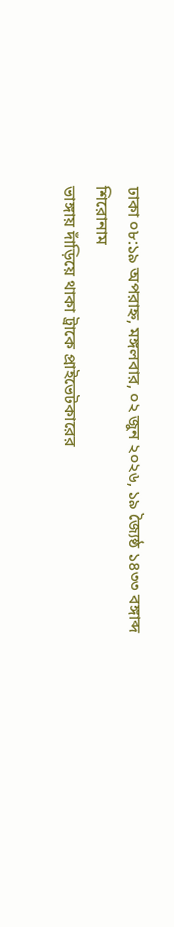ঢাকা ০৮:১৯ অপরাহ্ন, মঙ্গলবার, ০২ জুন ২০২৬, ১৯ জ্যৈষ্ঠ ১৪৩৩ বঙ্গাব্দ
শিরোনাম
ভাঙ্গায় দাঁড়িয়ে থাকা ট্রাকে প্রাইভেটকারের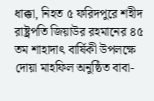ধাক্কা, নিহত ৫ ফরিদপুরে শহীদ রাষ্ট্রপতি জিয়াউর রহমানের ৪৫ তম শাহাদাৎ বার্ষিকী উপলক্ষে দোয়া মাহফিল অনুষ্ঠিত বাবা-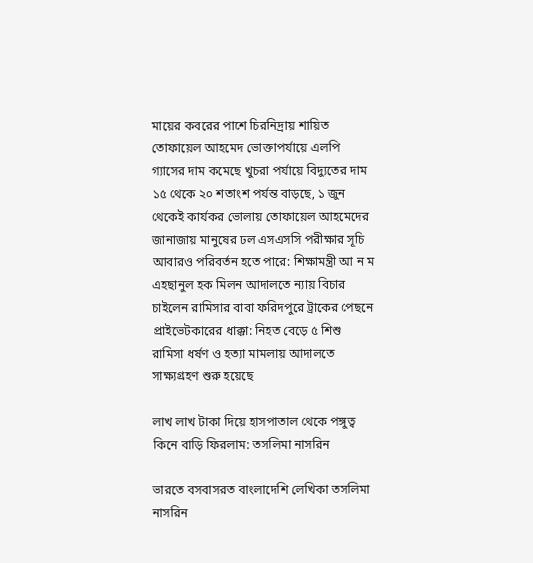মায়ের কবরের পাশে চিরনিদ্রায় শায়িত তোফায়েল আহমেদ ভোক্তাপর্যায়ে এলপি গ্যাসের দাম কমেছে খুচরা পর্যায়ে বিদ্যুতের দাম ১৫ থেকে ২০ শতাংশ পর্যন্ত বাড়ছে, ১ জুন থেকেই কার্যকর ভোলায় তোফায়েল আহমেদের জানাজায় মানুষের ঢল এসএসসি পরীক্ষার সূচি আবারও পরিবর্তন হতে পারে: শিক্ষামন্ত্রী আ ন ম এহছানুল হক মিলন আদালতে ন্যায় বিচার চাইলেন রামিসার বাবা ফরিদপুরে ট্রাকের পেছনে প্রাইভেটকারের ধাক্কা: নিহত বেড়ে ৫ শিশু রামিসা ধর্ষণ ও হত্যা মামলায় আদালতে সাক্ষ্যগ্রহণ শুরু হয়েছে

লাখ লাখ টাকা দিয়ে হাসপাতাল থেকে পঙ্গুত্ব কিনে বাড়ি ফিরলাম: তসলিমা নাসরিন

ভারতে বসবাসরত বাংলাদেশি লেখিকা তসলিমা নাসরিন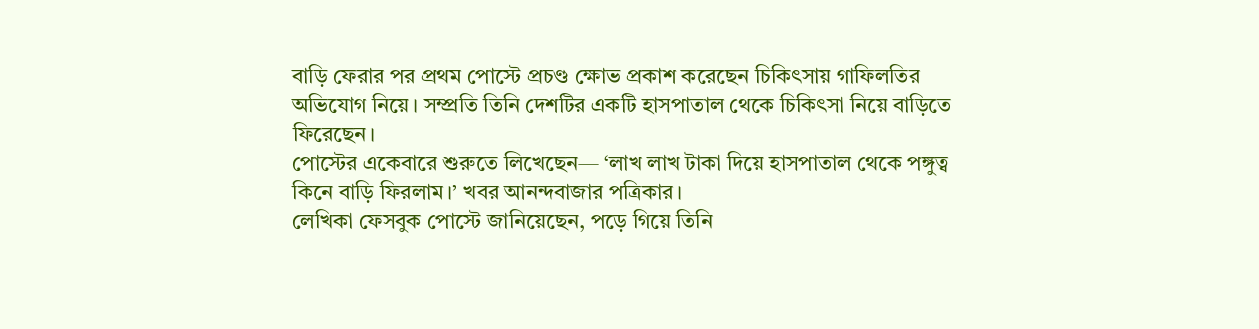বাড়ি ফেরার পর প্রথম পোস্টে প্রচণ্ড ক্ষোভ প্রকাশ করেছেন চিকিৎসায় গাফিলতির অভিযোগ নিয়ে। সম্প্রতি তিনি দেশটির একটি হাসপাতাল থেকে চিকিৎসা নিয়ে বাড়িতে ফিরেছেন।
পোস্টের একেবারে শুরুতে লিখেছেন— ‘লাখ লাখ টাকা দিয়ে হাসপাতাল থেকে পঙ্গুত্ব কিনে বাড়ি ফিরলাম।’ খবর আনন্দবাজার পত্রিকার।
লেখিকা ফেসবুক পোস্টে জানিয়েছেন, পড়ে গিয়ে তিনি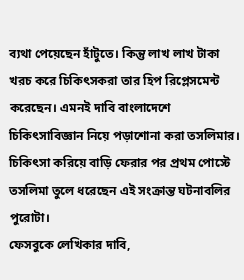ব্যথা পেয়েছেন হাঁটুতে। কিন্তু লাখ লাখ টাকা খরচ করে চিকিৎসকরা তার হিপ রিপ্লেসমেন্ট করেছেন। এমনই দাবি বাংলাদেশে চিকিৎসাবিজ্ঞান নিয়ে পড়াশোনা করা তসলিমার।
চিকিৎসা করিয়ে বাড়ি ফেরার পর প্রথম পোস্টে তসলিমা তুলে ধরেছেন এই সংক্রান্ত ঘটনাবলির পুরোটা।
ফেসবুকে লেখিকার দাবি,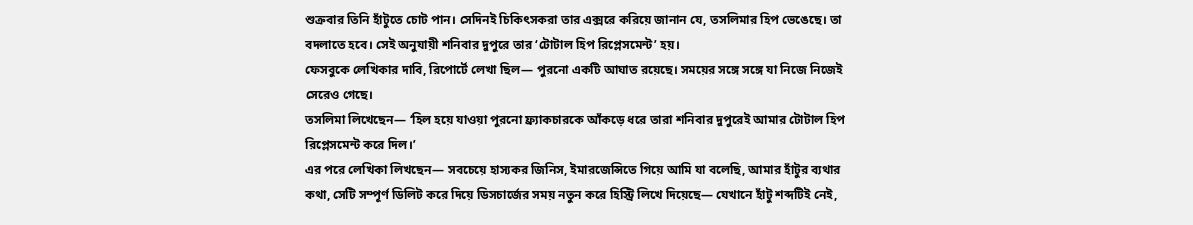শুক্রবার তিনি হাঁটুতে চোট পান। সেদিনই চিকিৎসকরা তার এক্সরে করিয়ে জানান যে, তসলিমার হিপ ভেঙেছে। তা বদলাতে হবে। সেই অনুযায়ী শনিবার দুপুরে তার ‘টোটাল হিপ রিপ্লেসমেন্ট’ হয়।
ফেসবুকে লেখিকার দাবি, রিপোর্টে লেখা ছিল— পুরনো একটি আঘাত রয়েছে। সময়ের সঙ্গে সঙ্গে যা নিজে নিজেই সেরেও গেছে।
তসলিমা লিখেছেন— ‘হিল হয়ে যাওয়া পুরনো ফ্র্যাকচারকে আঁকড়ে ধরে তারা শনিবার দুপুরেই আমার টোটাল হিপ রিপ্লেসমেন্ট করে দিল।’
এর পরে লেখিকা লিখছেন— সবচেয়ে হাস্যকর জিনিস, ইমারজেন্সিতে গিয়ে আমি যা বলেছি, আমার হাঁটুর ব্যথার কথা, সেটি সম্পূর্ণ ডিলিট করে দিয়ে ডিসচার্জের সময় নতুন করে হিস্ট্রি লিখে দিয়েছে— যেখানে হাঁটু শব্দটিই নেই,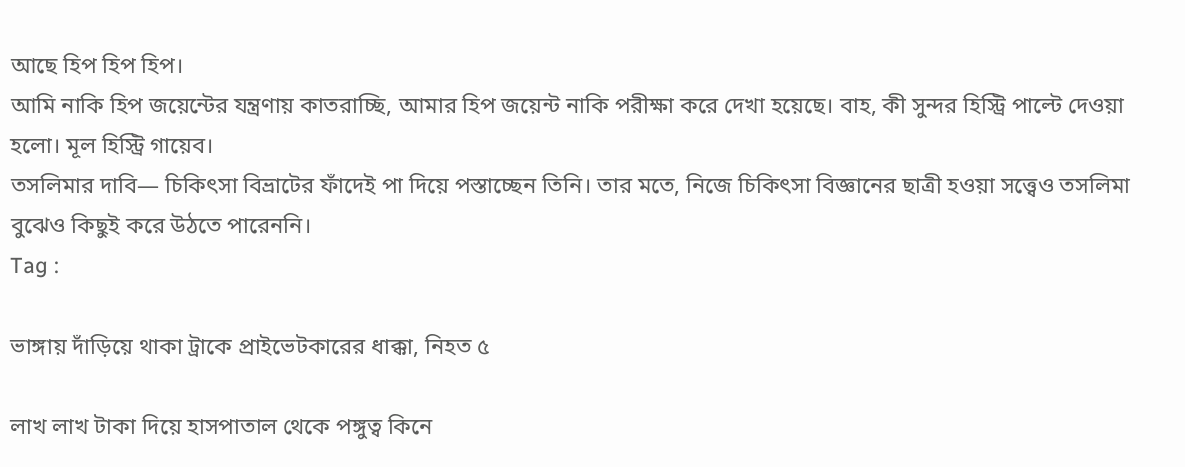আছে হিপ হিপ হিপ।
আমি নাকি হিপ জয়েন্টের যন্ত্রণায় কাতরাচ্ছি, আমার হিপ জয়েন্ট নাকি পরীক্ষা করে দেখা হয়েছে। বাহ, কী সুন্দর হিস্ট্রি পাল্টে দেওয়া হলো। মূল হিস্ট্রি গায়েব।
তসলিমার দাবি— চিকিৎসা বিভ্রাটের ফাঁদেই পা দিয়ে পস্তাচ্ছেন তিনি। তার মতে, নিজে চিকিৎসা বিজ্ঞানের ছাত্রী হওয়া সত্ত্বেও তসলিমা বুঝেও কিছুই করে উঠতে পারেননি।
Tag :

ভাঙ্গায় দাঁড়িয়ে থাকা ট্রাকে প্রাইভেটকারের ধাক্কা, নিহত ৫

লাখ লাখ টাকা দিয়ে হাসপাতাল থেকে পঙ্গুত্ব কিনে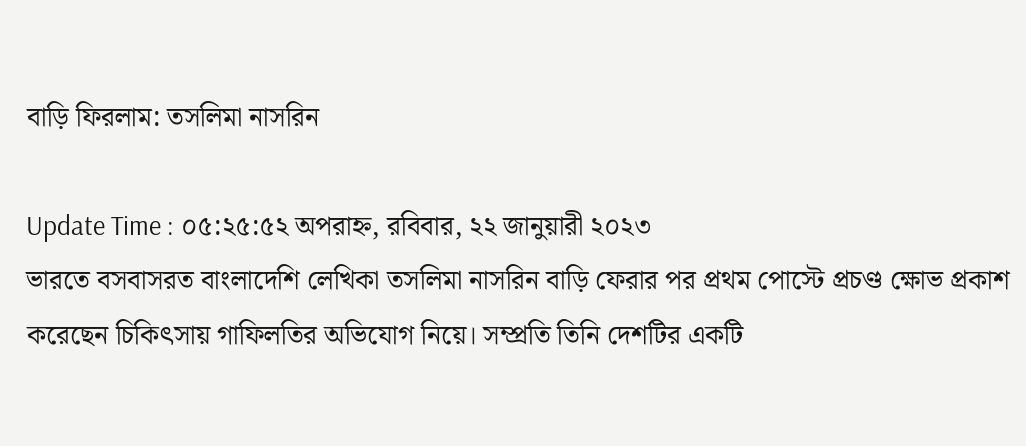বাড়ি ফিরলাম: তসলিমা নাসরিন

Update Time : ০৫:২৫:৫২ অপরাহ্ন, রবিবার, ২২ জানুয়ারী ২০২৩
ভারতে বসবাসরত বাংলাদেশি লেখিকা তসলিমা নাসরিন বাড়ি ফেরার পর প্রথম পোস্টে প্রচণ্ড ক্ষোভ প্রকাশ করেছেন চিকিৎসায় গাফিলতির অভিযোগ নিয়ে। সম্প্রতি তিনি দেশটির একটি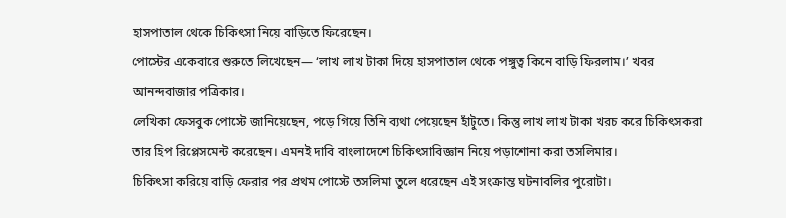হাসপাতাল থেকে চিকিৎসা নিয়ে বাড়িতে ফিরেছেন।
পোস্টের একেবারে শুরুতে লিখেছেন— ‘লাখ লাখ টাকা দিয়ে হাসপাতাল থেকে পঙ্গুত্ব কিনে বাড়ি ফিরলাম।’ খবর আনন্দবাজার পত্রিকার।
লেখিকা ফেসবুক পোস্টে জানিয়েছেন, পড়ে গিয়ে তিনি ব্যথা পেয়েছেন হাঁটুতে। কিন্তু লাখ লাখ টাকা খরচ করে চিকিৎসকরা তার হিপ রিপ্লেসমেন্ট করেছেন। এমনই দাবি বাংলাদেশে চিকিৎসাবিজ্ঞান নিয়ে পড়াশোনা করা তসলিমার।
চিকিৎসা করিয়ে বাড়ি ফেরার পর প্রথম পোস্টে তসলিমা তুলে ধরেছেন এই সংক্রান্ত ঘটনাবলির পুরোটা।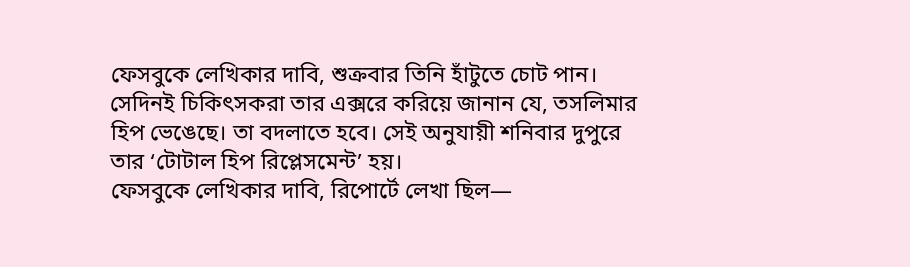ফেসবুকে লেখিকার দাবি, শুক্রবার তিনি হাঁটুতে চোট পান। সেদিনই চিকিৎসকরা তার এক্সরে করিয়ে জানান যে, তসলিমার হিপ ভেঙেছে। তা বদলাতে হবে। সেই অনুযায়ী শনিবার দুপুরে তার ‘টোটাল হিপ রিপ্লেসমেন্ট’ হয়।
ফেসবুকে লেখিকার দাবি, রিপোর্টে লেখা ছিল—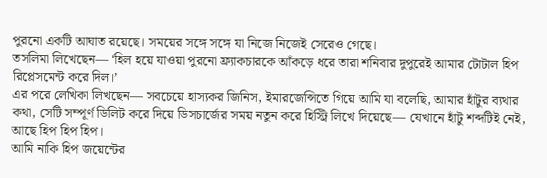পুরনো একটি আঘাত রয়েছে। সময়ের সঙ্গে সঙ্গে যা নিজে নিজেই সেরেও গেছে।
তসলিমা লিখেছেন— ‘হিল হয়ে যাওয়া পুরনো ফ্র্যাকচারকে আঁকড়ে ধরে তারা শনিবার দুপুরেই আমার টোটাল হিপ রিপ্লেসমেন্ট করে দিল।’
এর পরে লেখিকা লিখছেন— সবচেয়ে হাস্যকর জিনিস, ইমারজেন্সিতে গিয়ে আমি যা বলেছি, আমার হাঁটুর ব্যথার কথা, সেটি সম্পূর্ণ ডিলিট করে দিয়ে ডিসচার্জের সময় নতুন করে হিস্ট্রি লিখে দিয়েছে— যেখানে হাঁটু শব্দটিই নেই, আছে হিপ হিপ হিপ।
আমি নাকি হিপ জয়েন্টের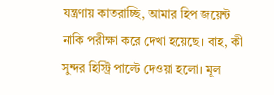যন্ত্রণায় কাতরাচ্ছি, আমার হিপ জয়েন্ট নাকি পরীক্ষা করে দেখা হয়েছে। বাহ, কী সুন্দর হিস্ট্রি পাল্টে দেওয়া হলো। মূল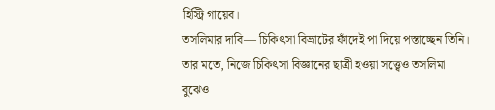হিস্ট্রি গায়েব।
তসলিমার দাবি— চিকিৎসা বিভ্রাটের ফাঁদেই পা দিয়ে পস্তাচ্ছেন তিনি। তার মতে, নিজে চিকিৎসা বিজ্ঞানের ছাত্রী হওয়া সত্ত্বেও তসলিমা বুঝেও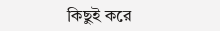কিছুই করে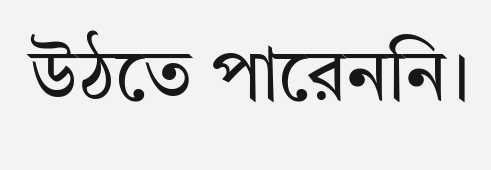উঠতে পারেননি।